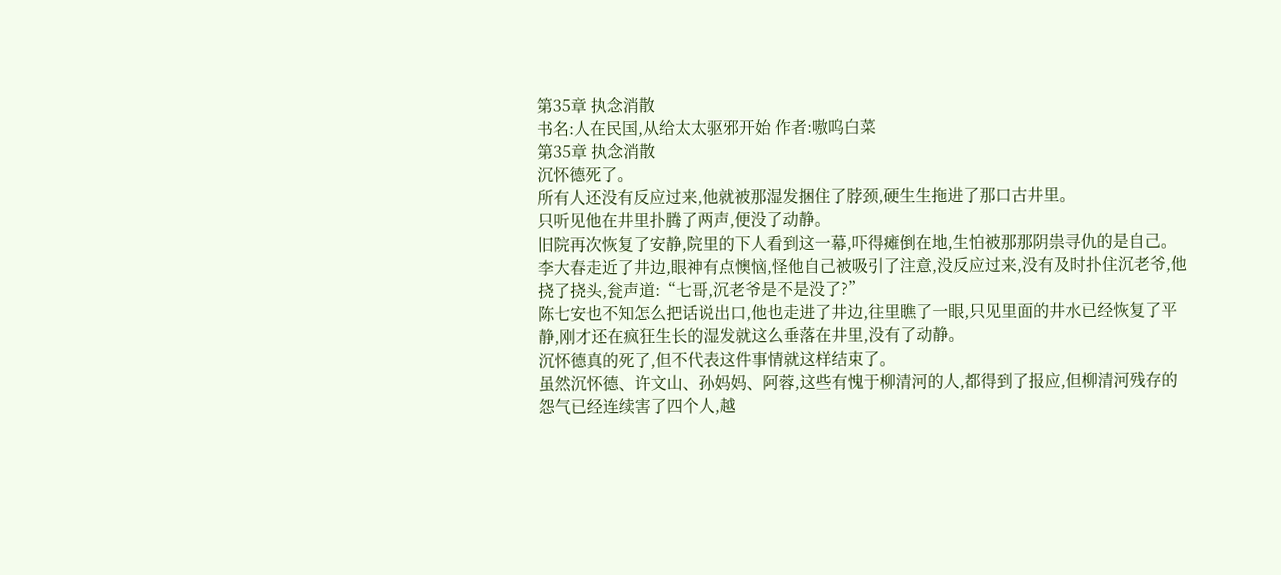第35章 执念消散
书名:人在民国,从给太太驱邪开始 作者:嗷呜白菜
第35章 执念消散
沉怀德死了。
所有人还没有反应过来,他就被那湿发捆住了脖颈,硬生生拖进了那口古井里。
只听见他在井里扑腾了两声,便没了动静。
旧院再次恢复了安静,院里的下人看到这一幕,吓得瘫倒在地,生怕被那那阴祟寻仇的是自己。
李大春走近了井边,眼神有点懊恼,怪他自己被吸引了注意,没反应过来,没有及时扑住沉老爷,他挠了挠头,瓮声道:“七哥,沉老爷是不是没了?”
陈七安也不知怎么把话说出口,他也走进了井边,往里瞧了一眼,只见里面的井水已经恢复了平静,刚才还在疯狂生长的湿发就这么垂落在井里,没有了动静。
沉怀德真的死了,但不代表这件事情就这样结束了。
虽然沉怀德、许文山、孙妈妈、阿蓉,这些有愧于柳清河的人,都得到了报应,但柳清河残存的怨气已经连续害了四个人,越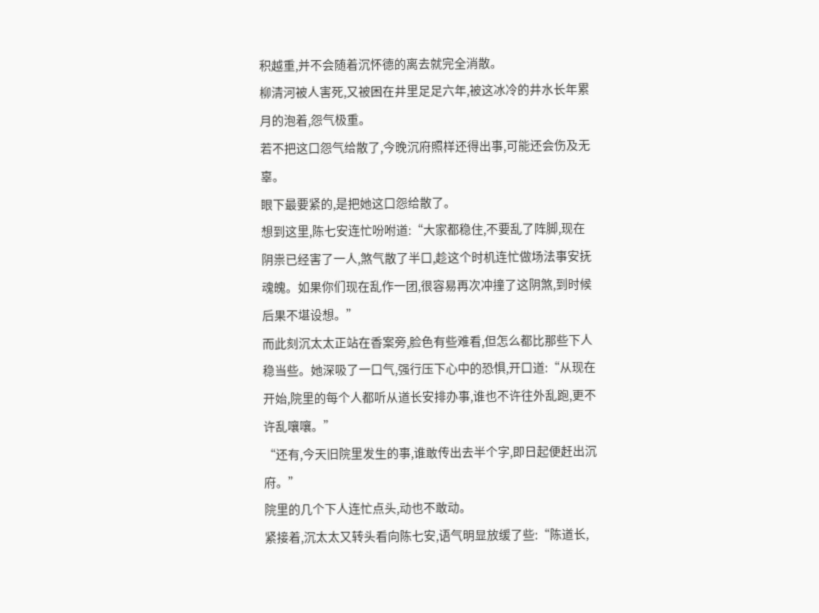积越重,并不会随着沉怀德的离去就完全消散。
柳清河被人害死,又被困在井里足足六年,被这冰冷的井水长年累月的泡着,怨气极重。
若不把这口怨气给散了,今晚沉府照样还得出事,可能还会伤及无辜。
眼下最要紧的,是把她这口怨给散了。
想到这里,陈七安连忙吩咐道:“大家都稳住,不要乱了阵脚,现在阴祟已经害了一人,煞气散了半口,趁这个时机连忙做场法事安抚魂魄。如果你们现在乱作一团,很容易再次冲撞了这阴煞,到时候后果不堪设想。”
而此刻沉太太正站在香案旁,脸色有些难看,但怎么都比那些下人稳当些。她深吸了一口气,强行压下心中的恐惧,开口道:“从现在开始,院里的每个人都听从道长安排办事,谁也不许往外乱跑,更不许乱嚷嚷。”
“还有,今天旧院里发生的事,谁敢传出去半个字,即日起便赶出沉府。”
院里的几个下人连忙点头,动也不敢动。
紧接着,沉太太又转头看向陈七安,语气明显放缓了些:“陈道长,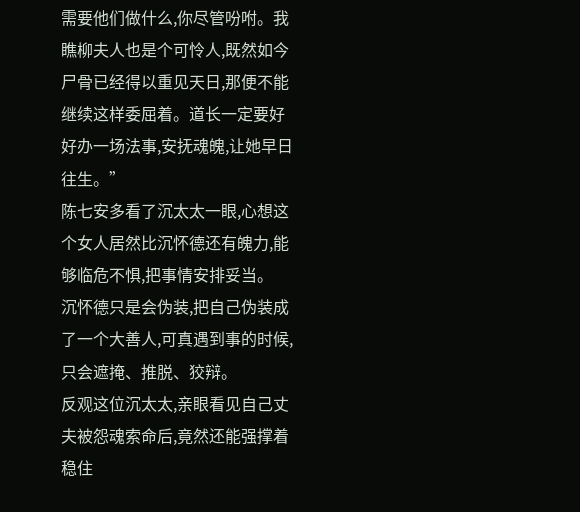需要他们做什么,你尽管吩咐。我瞧柳夫人也是个可怜人,既然如今尸骨已经得以重见天日,那便不能继续这样委屈着。道长一定要好好办一场法事,安抚魂魄,让她早日往生。”
陈七安多看了沉太太一眼,心想这个女人居然比沉怀德还有魄力,能够临危不惧,把事情安排妥当。
沉怀德只是会伪装,把自己伪装成了一个大善人,可真遇到事的时候,只会遮掩、推脱、狡辩。
反观这位沉太太,亲眼看见自己丈夫被怨魂索命后,竟然还能强撑着稳住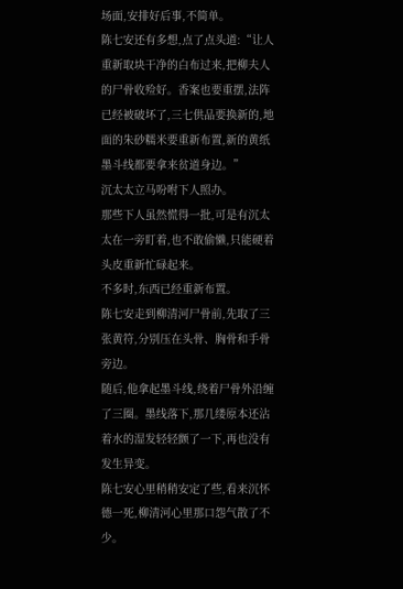场面,安排好后事,不简单。
陈七安还有多想,点了点头道:“让人重新取块干净的白布过来,把柳夫人的尸骨收殓好。香案也要重摆,法阵已经被破坏了,三七供品要换新的,地面的朱砂糯米要重新布置,新的黄纸墨斗线都要拿来贫道身边。”
沉太太立马吩咐下人照办。
那些下人虽然慌得一批,可是有沉太太在一旁盯着,也不敢偷懒,只能硬着头皮重新忙碌起来。
不多时,东西已经重新布置。
陈七安走到柳清河尸骨前,先取了三张黄符,分别压在头骨、胸骨和手骨旁边。
随后,他拿起墨斗线,绕着尸骨外沿缠了三圈。墨线落下,那几缕原本还沾着水的湿发轻轻颤了一下,再也没有发生异变。
陈七安心里稍稍安定了些,看来沉怀德一死,柳清河心里那口怨气散了不少。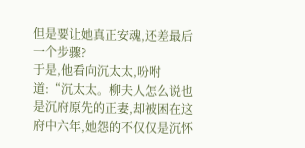但是要让她真正安魂,还差最后一个步骤?
于是,他看向沉太太,吩咐道:“沉太太。柳夫人怎么说也是沉府原先的正妻,却被困在这府中六年,她怨的不仅仅是沉怀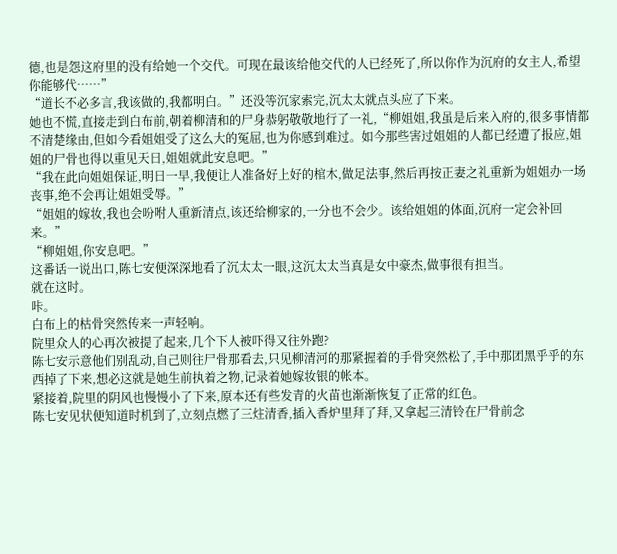德,也是怨这府里的没有给她一个交代。可现在最该给他交代的人已经死了,所以你作为沉府的女主人,希望你能够代……”
“道长不必多言,我该做的,我都明白。”还没等沉家索完,沉太太就点头应了下来。
她也不慌,直接走到白布前,朝着柳清和的尸身恭躬敬敬地行了一礼,“柳姐姐,我虽是后来入府的,很多事情都不清楚缘由,但如今看姐姐受了这么大的冤屈,也为你感到难过。如今那些害过姐姐的人都已经遭了报应,姐姐的尸骨也得以重见天日,姐姐就此安息吧。”
“我在此向姐姐保证,明日一早,我便让人准备好上好的棺木,做足法事,然后再按正妻之礼重新为姐姐办一场丧事,绝不会再让姐姐受辱。”
“姐姐的嫁妆,我也会吩咐人重新清点,该还给柳家的,一分也不会少。该给姐姐的体面,沉府一定会补回来。”
“柳姐姐,你安息吧。”
这番话一说出口,陈七安便深深地看了沉太太一眼,这沉太太当真是女中豪杰,做事很有担当。
就在这时。
咔。
白布上的枯骨突然传来一声轻响。
院里众人的心再次被提了起来,几个下人被吓得又往外跑?
陈七安示意他们别乱动,自己则往尸骨那看去,只见柳清河的那紧握着的手骨突然松了,手中那团黑乎乎的东西掉了下来,想必这就是她生前执着之物,记录着她嫁妆银的帐本。
紧接着,院里的阴风也慢慢小了下来,原本还有些发青的火苗也渐渐恢复了正常的红色。
陈七安见状便知道时机到了,立刻点燃了三炷清香,插入香炉里拜了拜,又拿起三清铃在尸骨前念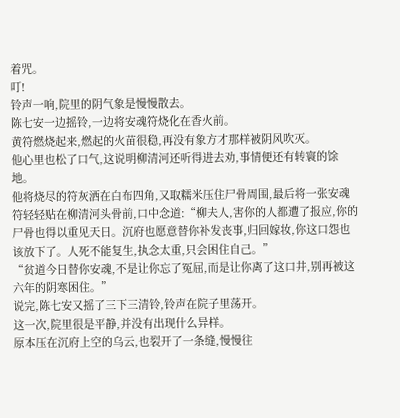着咒。
叮!
铃声一响,院里的阴气象是慢慢散去。
陈七安一边摇铃,一边将安魂符烧化在香火前。
黄符燃烧起来,燃起的火苗很稳,再没有象方才那样被阴风吹灭。
他心里也松了口气,这说明柳清河还听得进去劝,事情便还有转寰的馀地。
他将烧尽的符灰洒在白布四角,又取糯米压住尸骨周围,最后将一张安魂符轻轻贴在柳清河头骨前,口中念道:“柳夫人,害你的人都遭了报应,你的尸骨也得以重见天日。沉府也愿意替你补发丧事,归回嫁妆,你这口怨也该放下了。人死不能复生,执念太重,只会困住自己。”
“贫道今日替你安魂,不是让你忘了冤屈,而是让你离了这口井,别再被这六年的阴寒困住。”
说完,陈七安又摇了三下三清铃,铃声在院子里荡开。
这一次,院里很是平静,并没有出现什么异样。
原本压在沉府上空的乌云,也裂开了一条缝,慢慢往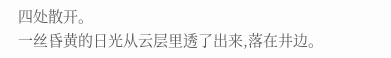四处散开。
一丝昏黄的日光从云层里透了出来,落在井边。